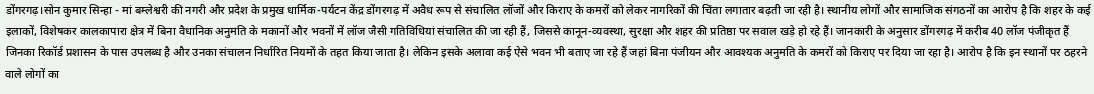डोंगरगढ़।सोन कुमार सिन्हा - मां बम्लेश्वरी की नगरी और प्रदेश के प्रमुख धार्मिक-पर्यटन केंद्र डोंगरगढ़ में अवैध रूप से संचालित लॉजों और किराए के कमरों को लेकर नागरिकों की चिंता लगातार बढ़ती जा रही है। स्थानीय लोगों और सामाजिक संगठनों का आरोप है कि शहर के कई इलाकों, विशेषकर कालकापारा क्षेत्र में बिना वैधानिक अनुमति के मकानों और भवनों में लॉज जैसी गतिविधियां संचालित की जा रही हैं, जिससे कानून-व्यवस्था, सुरक्षा और शहर की प्रतिष्ठा पर सवाल खड़े हो रहे हैं। जानकारी के अनुसार डोंगरगढ़ में करीब 40 लॉज पंजीकृत हैं जिनका रिकॉर्ड प्रशासन के पास उपलब्ध है और उनका संचालन निर्धारित नियमों के तहत किया जाता है। लेकिन इसके अलावा कई ऐसे भवन भी बताए जा रहे हैं जहां बिना पंजीयन और आवश्यक अनुमति के कमरों को किराए पर दिया जा रहा है। आरोप है कि इन स्थानों पर ठहरने वाले लोगों का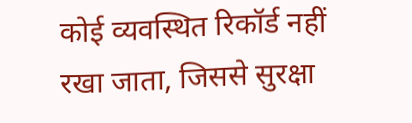कोई व्यवस्थित रिकॉर्ड नहीं रखा जाता, जिससे सुरक्षा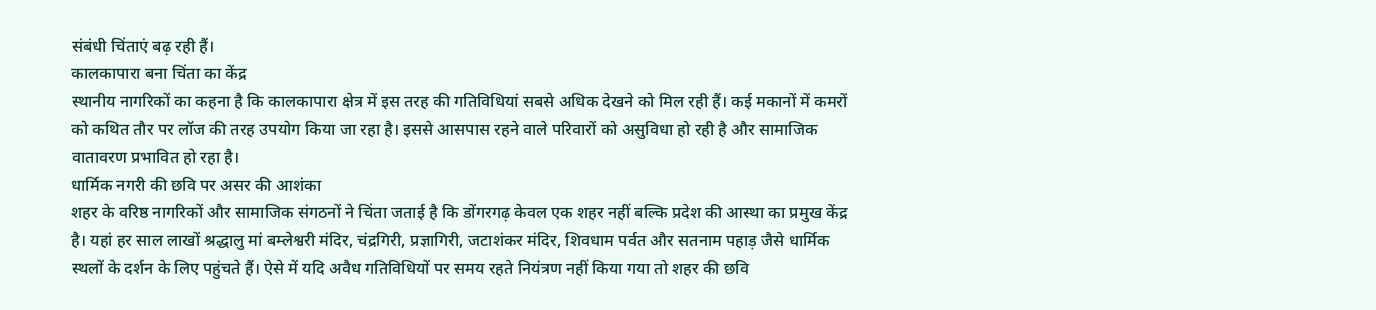संबंधी चिंताएं बढ़ रही हैं।
कालकापारा बना चिंता का केंद्र
स्थानीय नागरिकों का कहना है कि कालकापारा क्षेत्र में इस तरह की गतिविधियां सबसे अधिक देखने को मिल रही हैं। कई मकानों में कमरों को कथित तौर पर लॉज की तरह उपयोग किया जा रहा है। इससे आसपास रहने वाले परिवारों को असुविधा हो रही है और सामाजिक वातावरण प्रभावित हो रहा है।
धार्मिक नगरी की छवि पर असर की आशंका
शहर के वरिष्ठ नागरिकों और सामाजिक संगठनों ने चिंता जताई है कि डोंगरगढ़ केवल एक शहर नहीं बल्कि प्रदेश की आस्था का प्रमुख केंद्र है। यहां हर साल लाखों श्रद्धालु मां बम्लेश्वरी मंदिर, चंद्रगिरी, प्रज्ञागिरी, जटाशंकर मंदिर, शिवधाम पर्वत और सतनाम पहाड़ जैसे धार्मिक स्थलों के दर्शन के लिए पहुंचते हैं। ऐसे में यदि अवैध गतिविधियों पर समय रहते नियंत्रण नहीं किया गया तो शहर की छवि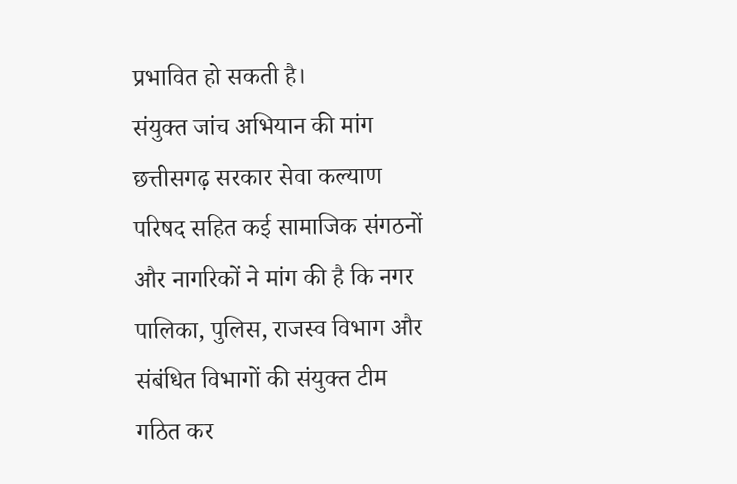प्रभावित हो सकती है।
संयुक्त जांच अभियान की मांग
छत्तीसगढ़ सरकार सेवा कल्याण परिषद सहित कई सामाजिक संगठनों और नागरिकों ने मांग की है कि नगर पालिका, पुलिस, राजस्व विभाग और संबंधित विभागों की संयुक्त टीम गठित कर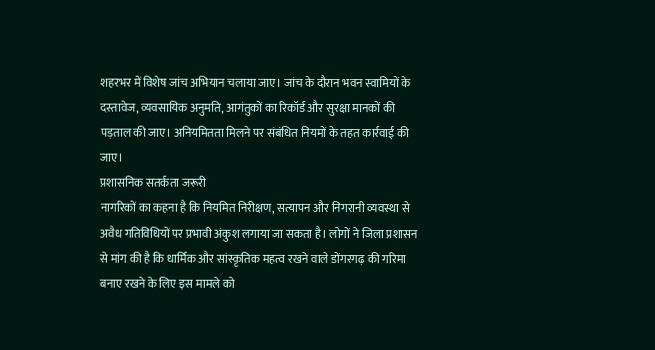शहरभर में विशेष जांच अभियान चलाया जाए। जांच के दौरान भवन स्वामियों के दस्तावेज, व्यवसायिक अनुमति, आगंतुकों का रिकॉर्ड और सुरक्षा मानकों की पड़ताल की जाए। अनियमितता मिलने पर संबंधित नियमों के तहत कार्रवाई की जाए।
प्रशासनिक सतर्कता जरूरी
नागरिकों का कहना है कि नियमित निरीक्षण, सत्यापन और निगरानी व्यवस्था से अवैध गतिविधियों पर प्रभावी अंकुश लगाया जा सकता है। लोगों ने जिला प्रशासन से मांग की है कि धार्मिक और सांस्कृतिक महत्व रखने वाले डोंगरगढ़ की गरिमा बनाए रखने के लिए इस मामले को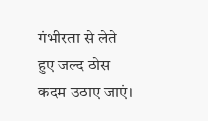गंभीरता से लेते हुए जल्द ठोस कदम उठाए जाएं।